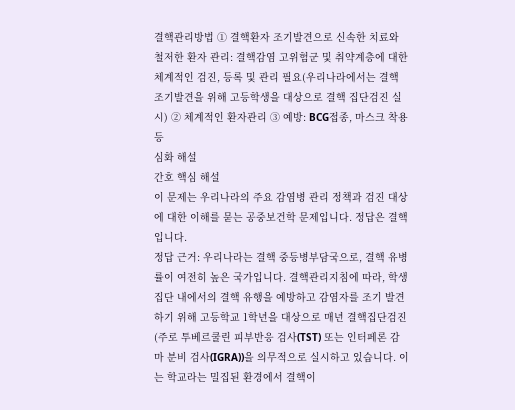결핵관리방법 ① 결핵환자 조기발견으로 신속한 치료와 철저한 환자 관리: 결핵감염 고위험군 및 취약계층에 대한 체계적인 검진, 등록 및 관리 필요(우리나라에서는 결핵 조기발견을 위해 고등학생을 대상으로 결핵 집단검진 실시) ② 체계적인 환자관리 ③ 예방: BCG접종, 마스크 착용 등
심화 해설
간호 핵심 해설
이 문제는 우리나라의 주요 감염병 관리 정책과 검진 대상에 대한 이해를 묻는 공중보건학 문제입니다. 정답은 결핵입니다.
정답 근거: 우리나라는 결핵 중등병부담국으로, 결핵 유병률이 여전히 높은 국가입니다. 결핵관리지침에 따라, 학생 집단 내에서의 결핵 유행을 예방하고 감염자를 조기 발견하기 위해 고등학교 1학년을 대상으로 매년 결핵집단검진(주로 투베르쿨린 피부반응 검사(TST) 또는 인터페론 감마 분비 검사(IGRA))을 의무적으로 실시하고 있습니다. 이는 학교라는 밀집된 환경에서 결핵이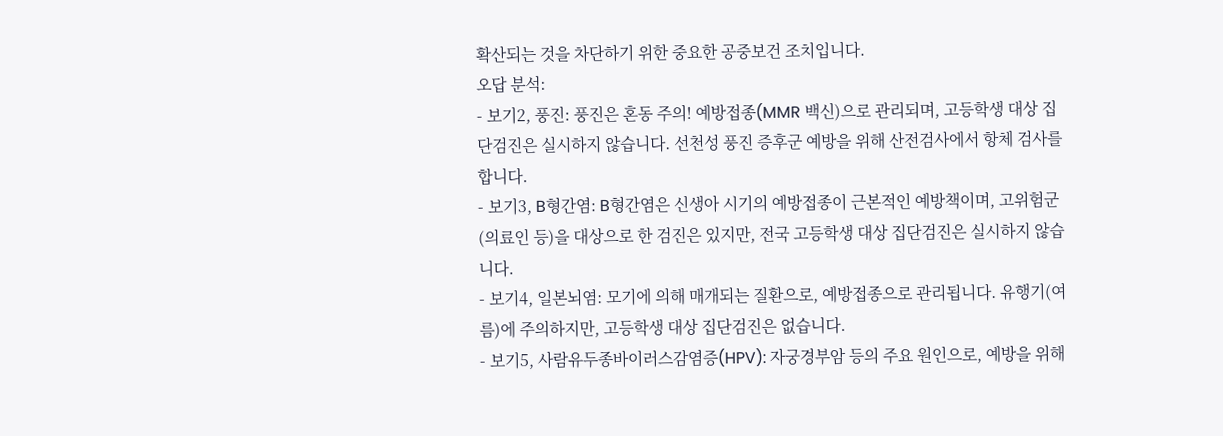확산되는 것을 차단하기 위한 중요한 공중보건 조치입니다.
오답 분석:
- 보기2, 풍진: 풍진은 혼동 주의! 예방접종(MMR 백신)으로 관리되며, 고등학생 대상 집단검진은 실시하지 않습니다. 선천성 풍진 증후군 예방을 위해 산전검사에서 항체 검사를 합니다.
- 보기3, B형간염: B형간염은 신생아 시기의 예방접종이 근본적인 예방책이며, 고위험군(의료인 등)을 대상으로 한 검진은 있지만, 전국 고등학생 대상 집단검진은 실시하지 않습니다.
- 보기4, 일본뇌염: 모기에 의해 매개되는 질환으로, 예방접종으로 관리됩니다. 유행기(여름)에 주의하지만, 고등학생 대상 집단검진은 없습니다.
- 보기5, 사람유두종바이러스감염증(HPV): 자궁경부암 등의 주요 원인으로, 예방을 위해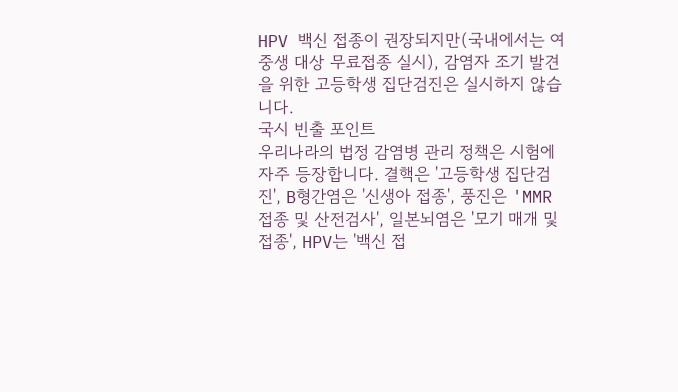HPV 백신 접종이 권장되지만(국내에서는 여중생 대상 무료접종 실시), 감염자 조기 발견을 위한 고등학생 집단검진은 실시하지 않습니다.
국시 빈출 포인트
우리나라의 법정 감염병 관리 정책은 시험에 자주 등장합니다. 결핵은 '고등학생 집단검진', B형간염은 '신생아 접종', 풍진은 'MMR 접종 및 산전검사', 일본뇌염은 '모기 매개 및 접종', HPV는 '백신 접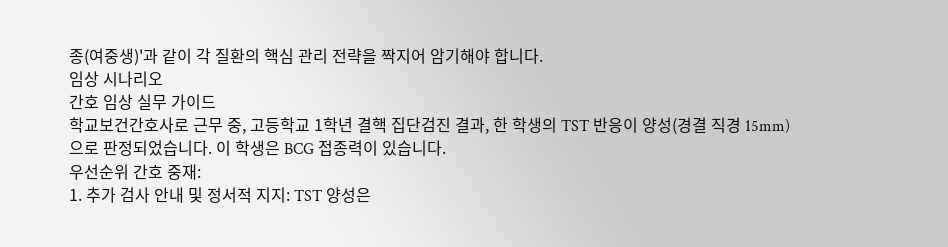종(여중생)'과 같이 각 질환의 핵심 관리 전략을 짝지어 암기해야 합니다.
임상 시나리오
간호 임상 실무 가이드
학교보건간호사로 근무 중, 고등학교 1학년 결핵 집단검진 결과, 한 학생의 TST 반응이 양성(경결 직경 15mm)으로 판정되었습니다. 이 학생은 BCG 접종력이 있습니다.
우선순위 간호 중재:
1. 추가 검사 안내 및 정서적 지지: TST 양성은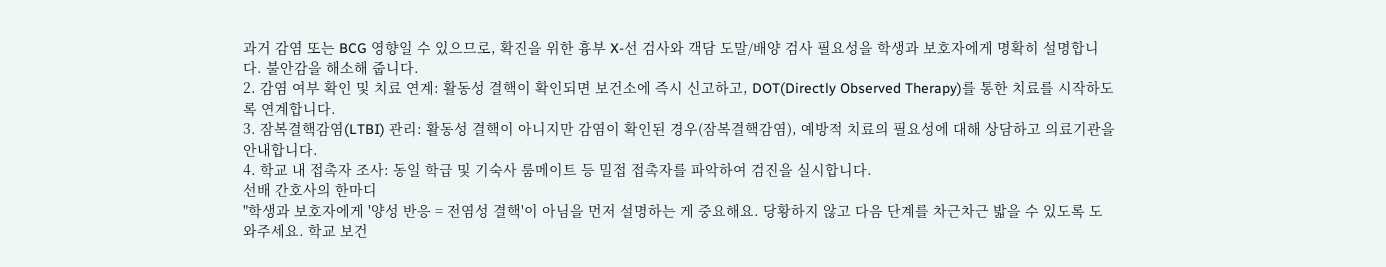과거 감염 또는 BCG 영향일 수 있으므로, 확진을 위한 흉부 X-선 검사와 객담 도말/배양 검사 필요성을 학생과 보호자에게 명확히 설명합니다. 불안감을 해소해 줍니다.
2. 감염 여부 확인 및 치료 연계: 활동성 결핵이 확인되면 보건소에 즉시 신고하고, DOT(Directly Observed Therapy)를 통한 치료를 시작하도록 연계합니다.
3. 잠복결핵감염(LTBI) 관리: 활동성 결핵이 아니지만 감염이 확인된 경우(잠복결핵감염), 예방적 치료의 필요성에 대해 상담하고 의료기관을 안내합니다.
4. 학교 내 접촉자 조사: 동일 학급 및 기숙사 룸메이트 등 밀접 접촉자를 파악하여 검진을 실시합니다.
선배 간호사의 한마디
"학생과 보호자에게 '양성 반응 = 전염성 결핵'이 아님을 먼저 설명하는 게 중요해요. 당황하지 않고 다음 단계를 차근차근 밟을 수 있도록 도와주세요. 학교 보건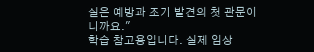실은 예방과 조기 발견의 첫 관문이니까요."
학습 참고용입니다. 실제 임상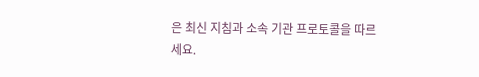은 최신 지침과 소속 기관 프로토콜을 따르세요.